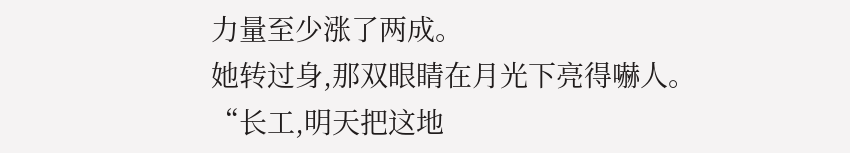力量至少涨了两成。
她转过身,那双眼睛在月光下亮得嚇人。
“长工,明天把这地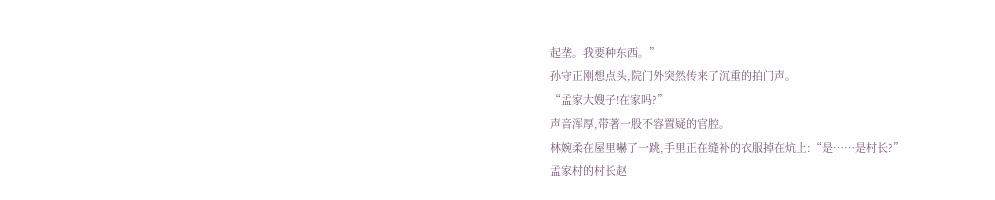起垄。我要种东西。”
孙守正刚想点头,院门外突然传来了沉重的拍门声。
“孟家大嫂子!在家吗?”
声音浑厚,带著一股不容置疑的官腔。
林婉柔在屋里嚇了一跳,手里正在缝补的衣服掉在炕上:“是……是村长?”
孟家村的村长赵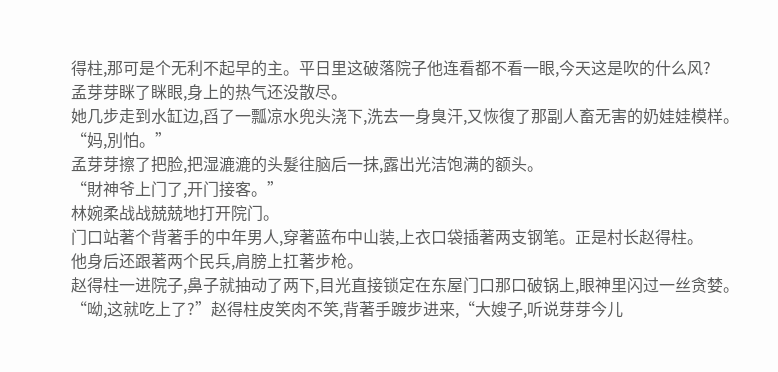得柱,那可是个无利不起早的主。平日里这破落院子他连看都不看一眼,今天这是吹的什么风?
孟芽芽眯了眯眼,身上的热气还没散尽。
她几步走到水缸边,舀了一瓢凉水兜头浇下,洗去一身臭汗,又恢復了那副人畜无害的奶娃娃模样。
“妈,別怕。”
孟芽芽擦了把脸,把湿漉漉的头髮往脑后一抹,露出光洁饱满的额头。
“財神爷上门了,开门接客。”
林婉柔战战兢兢地打开院门。
门口站著个背著手的中年男人,穿著蓝布中山装,上衣口袋插著两支钢笔。正是村长赵得柱。
他身后还跟著两个民兵,肩膀上扛著步枪。
赵得柱一进院子,鼻子就抽动了两下,目光直接锁定在东屋门口那口破锅上,眼神里闪过一丝贪婪。
“呦,这就吃上了?”赵得柱皮笑肉不笑,背著手踱步进来,“大嫂子,听说芽芽今儿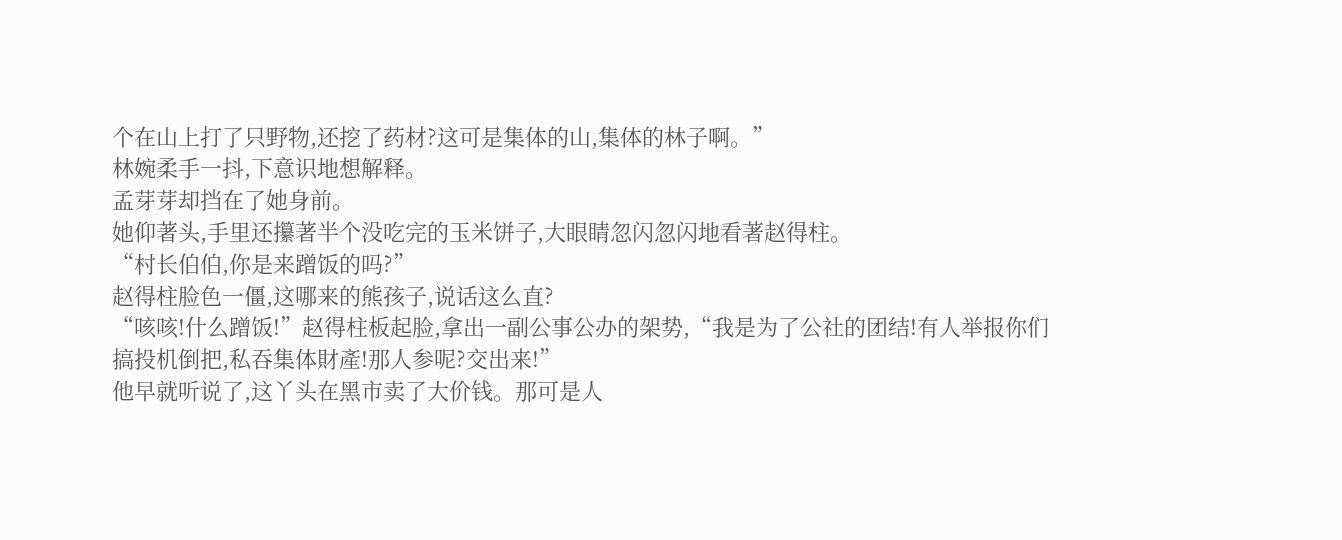个在山上打了只野物,还挖了药材?这可是集体的山,集体的林子啊。”
林婉柔手一抖,下意识地想解释。
孟芽芽却挡在了她身前。
她仰著头,手里还攥著半个没吃完的玉米饼子,大眼睛忽闪忽闪地看著赵得柱。
“村长伯伯,你是来蹭饭的吗?”
赵得柱脸色一僵,这哪来的熊孩子,说话这么直?
“咳咳!什么蹭饭!”赵得柱板起脸,拿出一副公事公办的架势,“我是为了公社的团结!有人举报你们搞投机倒把,私吞集体財產!那人参呢?交出来!”
他早就听说了,这丫头在黑市卖了大价钱。那可是人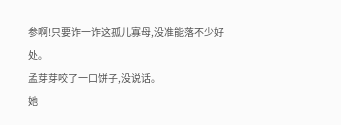参啊!只要诈一诈这孤儿寡母,没准能落不少好处。
孟芽芽咬了一口饼子,没说话。
她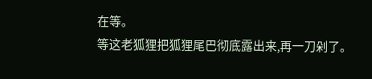在等。
等这老狐狸把狐狸尾巴彻底露出来,再一刀剁了。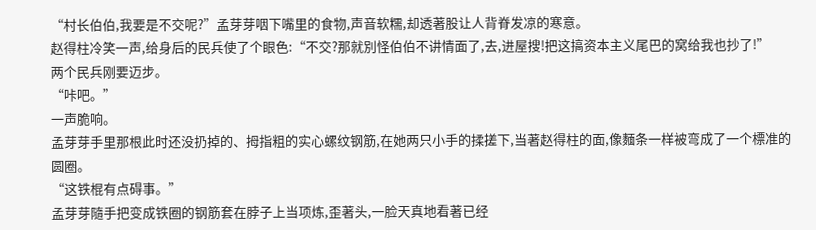“村长伯伯,我要是不交呢?”孟芽芽咽下嘴里的食物,声音软糯,却透著股让人背脊发凉的寒意。
赵得柱冷笑一声,给身后的民兵使了个眼色:“不交?那就別怪伯伯不讲情面了,去,进屋搜!把这搞资本主义尾巴的窝给我也抄了!”
两个民兵刚要迈步。
“咔吧。”
一声脆响。
孟芽芽手里那根此时还没扔掉的、拇指粗的实心螺纹钢筋,在她两只小手的揉搓下,当著赵得柱的面,像麵条一样被弯成了一个標准的圆圈。
“这铁棍有点碍事。”
孟芽芽隨手把变成铁圈的钢筋套在脖子上当项炼,歪著头,一脸天真地看著已经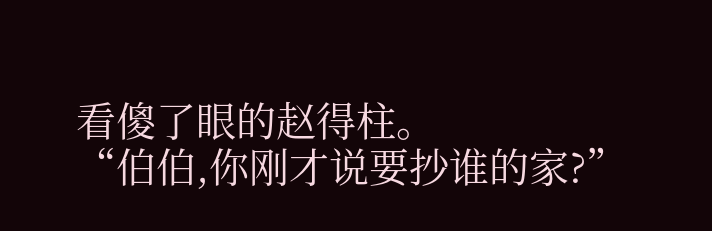看傻了眼的赵得柱。
“伯伯,你刚才说要抄谁的家?”